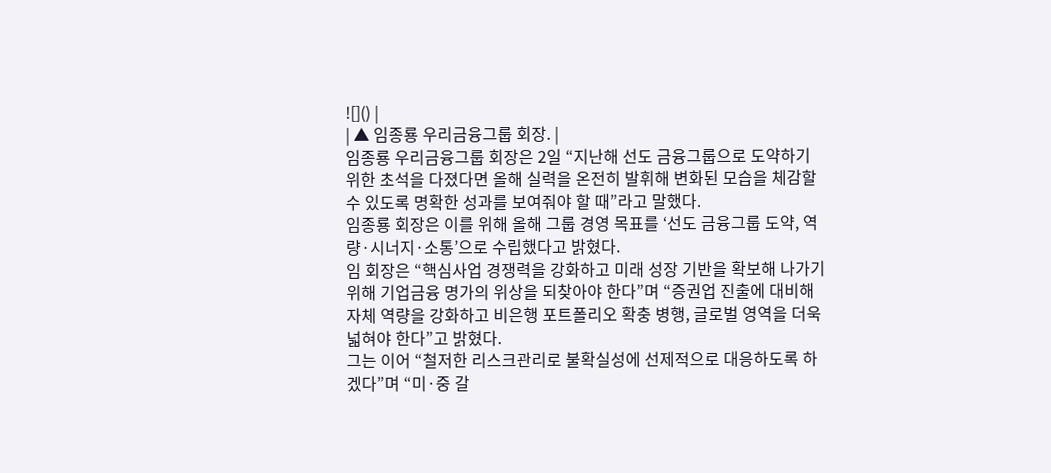![]() |
| ▲ 임종룡 우리금융그룹 회장. |
임종룡 우리금융그룹 회장은 2일 “지난해 선도 금융그룹으로 도약하기 위한 초석을 다졌다면 올해 실력을 온전히 발휘해 변화된 모습을 체감할 수 있도록 명확한 성과를 보여줘야 할 때”라고 말했다.
임종룡 회장은 이를 위해 올해 그룹 경영 목표를 ‘선도 금융그룹 도약, 역량·시너지·소통’으로 수립했다고 밝혔다.
임 회장은 “핵심사업 경쟁력을 강화하고 미래 성장 기반을 확보해 나가기 위해 기업금융 명가의 위상을 되찾아야 한다”며 “증권업 진출에 대비해 자체 역량을 강화하고 비은행 포트폴리오 확충 병행, 글로벌 영역을 더욱 넓혀야 한다”고 밝혔다.
그는 이어 “철저한 리스크관리로 불확실성에 선제적으로 대응하도록 하겠다”며 “미·중 갈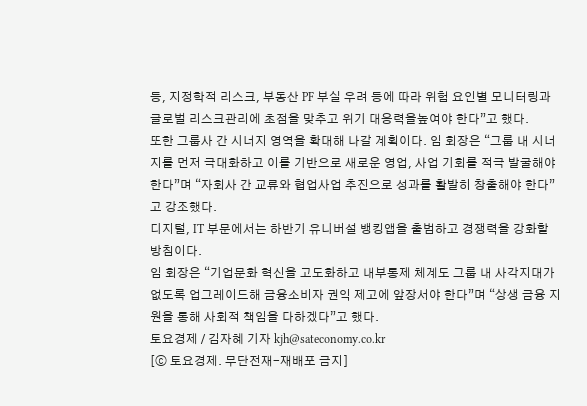등, 지정학적 리스크, 부동산 PF 부실 우려 등에 따라 위험 요인별 모니터링과 글로벌 리스크관리에 초점을 맞추고 위기 대응력을높여야 한다”고 했다.
또한 그룹사 간 시너지 영역을 확대해 나갈 계획이다. 임 회장은 “그룹 내 시너지를 먼저 극대화하고 이를 기반으로 새로운 영업, 사업 기회를 적극 발굴해야 한다”며 “자회사 간 교류와 협업사업 추진으로 성과를 활발히 창출해야 한다”고 강조했다.
디지털, IT 부문에서는 하반기 유니버설 뱅킹앱을 출범하고 경쟁력을 강화할 방침이다.
임 회장은 “기업문화 혁신을 고도화하고 내부통제 체계도 그룹 내 사각지대가 없도록 업그레이드해 금융소비자 권익 제고에 앞장서야 한다”며 “상생 금융 지원을 통해 사회적 책임을 다하겠다”고 했다.
토요경제 / 김자혜 기자 kjh@sateconomy.co.kr
[ⓒ 토요경제. 무단전재-재배포 금지]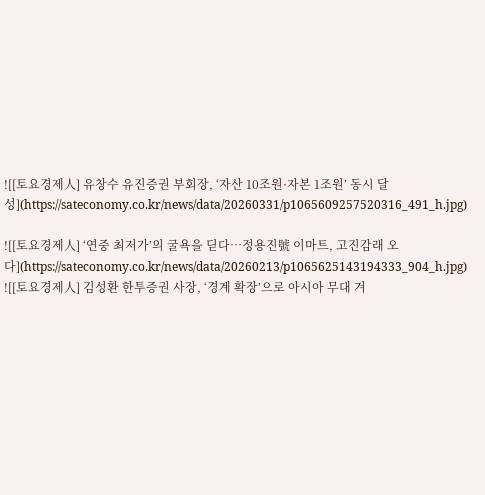![[토요경제人] 유창수 유진증권 부회장, ‘자산 10조원·자본 1조원’ 동시 달성](https://sateconomy.co.kr/news/data/20260331/p1065609257520316_491_h.jpg)

![[토요경제人] ‘연중 최저가’의 굴욕을 딛다…정용진號 이마트, 고진감래 오다](https://sateconomy.co.kr/news/data/20260213/p1065625143194333_904_h.jpg)
![[토요경제人] 김성환 한투증권 사장, ‘경계 확장’으로 아시아 무대 겨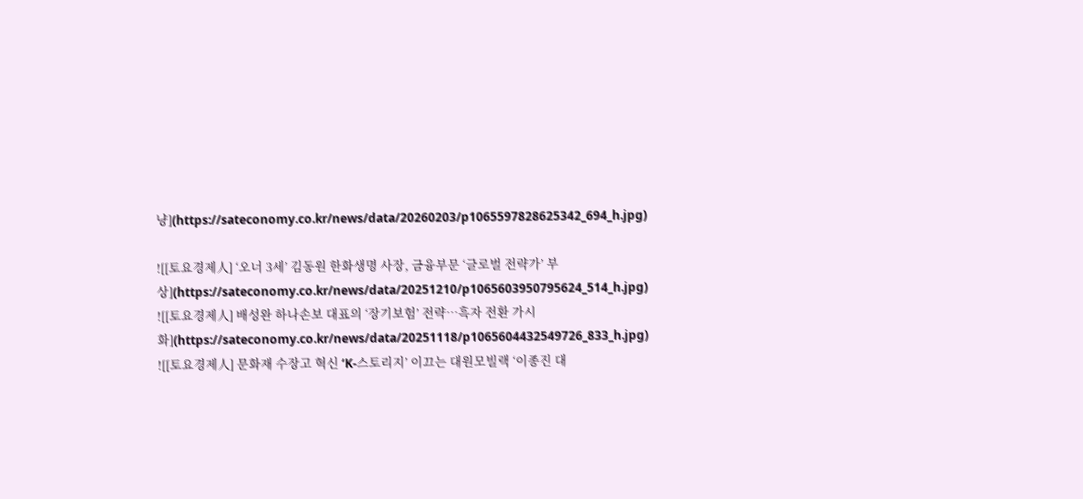냥](https://sateconomy.co.kr/news/data/20260203/p1065597828625342_694_h.jpg)

![[토요경제人] ‘오너 3세’ 김동원 한화생명 사장, 금융부문 ‘글로벌 전략가’ 부상](https://sateconomy.co.kr/news/data/20251210/p1065603950795624_514_h.jpg)
![[토요경제人] 배성완 하나손보 대표의 ‘장기보험’ 전략…흑자 전환 가시화](https://sateconomy.co.kr/news/data/20251118/p1065604432549726_833_h.jpg)
![[토요경제人] 문화재 수장고 혁신 ‘K-스토리지’ 이끄는 대원모빌랙 ‘이종진 대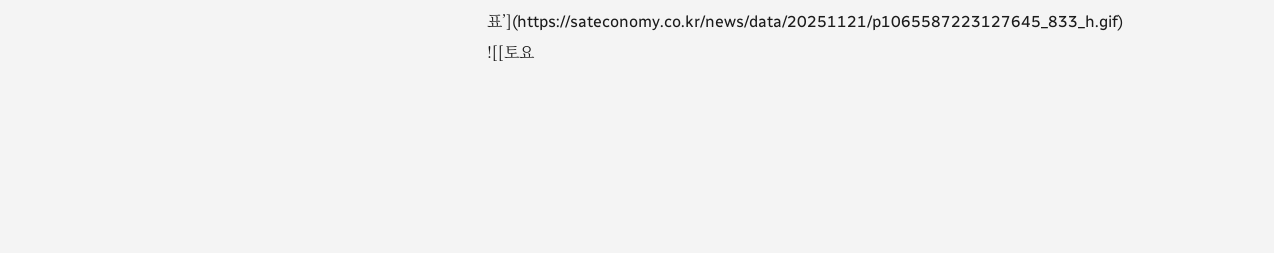표’](https://sateconomy.co.kr/news/data/20251121/p1065587223127645_833_h.gif)
![[토요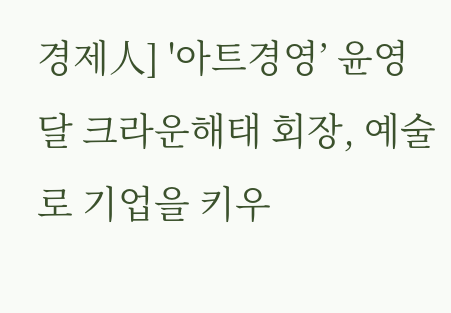경제人] '아트경영’ 윤영달 크라운해태 회장, 예술로 기업을 키우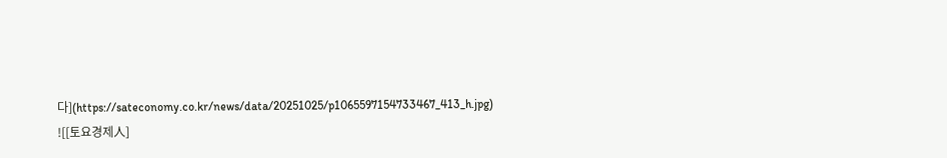다](https://sateconomy.co.kr/news/data/20251025/p1065597154733467_413_h.jpg)
![[토요경제人]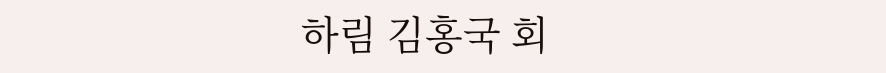하림 김홍국 회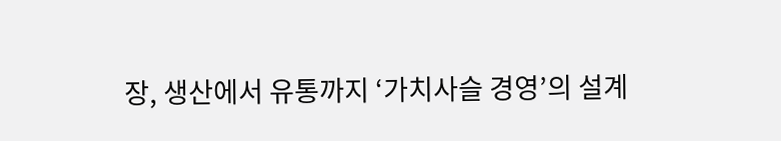장, 생산에서 유통까지 ‘가치사슬 경영’의 설계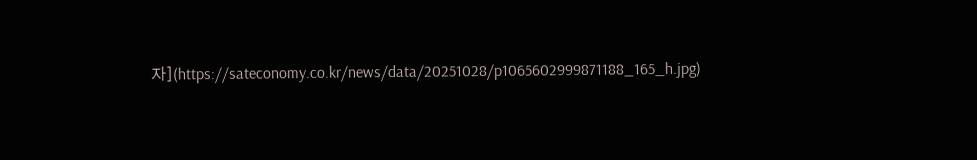자](https://sateconomy.co.kr/news/data/20251028/p1065602999871188_165_h.jpg)